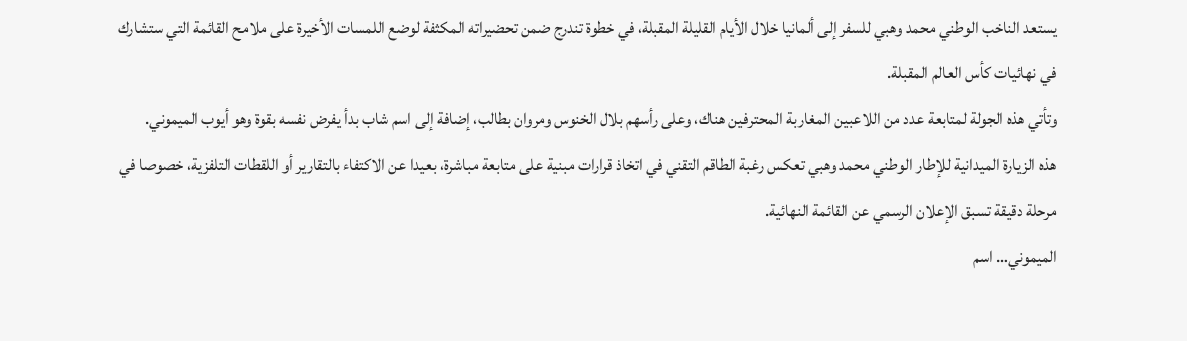يستعد الناخب الوطني محمد وهبي للسفر إلى ألمانيا خلال الأيام القليلة المقبلة، في خطوة تندرج ضمن تحضيراته المكثفة لوضع اللمسات الأخيرة على ملامح القائمة التي ستشارك في نهائيات كأس العالم المقبلة.
وتأتي هذه الجولة لمتابعة عدد من اللاعبين المغاربة المحترفين هناك، وعلى رأسهم بلال الخنوس ومروان بطالب، إضافة إلى اسم شاب بدأ يفرض نفسه بقوة وهو أيوب الميموني.
هذه الزيارة الميدانية للإطار الوطني محمد وهبي تعكس رغبة الطاقم التقني في اتخاذ قرارات مبنية على متابعة مباشرة، بعيدا عن الاكتفاء بالتقارير أو اللقطات التلفزية، خصوصا في مرحلة دقيقة تسبق الإعلان الرسمي عن القائمة النهائية.
الميموني… اسم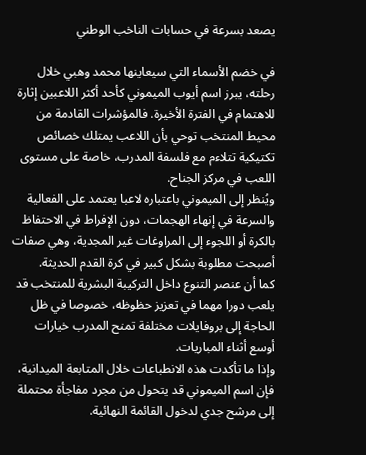يصعد بسرعة في حسابات الناخب الوطني

في خضم الأسماء التي سيعاينها محمد وهبي خلال رحلته، يبرز اسم أيوب الميموني كأحد أكثر اللاعبين إثارة للاهتمام في الفترة الأخيرة. فالمؤشرات القادمة من محيط المنتخب توحي بأن اللاعب يمتلك خصائص تكتيكية تتلاءم مع فلسفة المدرب، خاصة على مستوى اللعب في مركز الجناح.
ويُنظر إلى الميموني باعتباره لاعبا يعتمد على الفعالية والسرعة في إنهاء الهجمات، دون الإفراط في الاحتفاظ بالكرة أو اللجوء إلى المراوغات غير المجدية، وهي صفات أصبحت مطلوبة بشكل كبير في كرة القدم الحديثة.
كما أن عنصر التنوع داخل التركيبة البشرية للمنتخب قد يلعب دورا مهما في تعزيز حظوظه، خصوصا في ظل الحاجة إلى بروفايلات مختلفة تمنح المدرب خيارات أوسع أثناء المباريات.
وإذا ما تأكدت هذه الانطباعات خلال المتابعة الميدانية، فإن اسم الميموني قد يتحول من مجرد مفاجأة محتملة إلى مرشح جدي لدخول القائمة النهائية.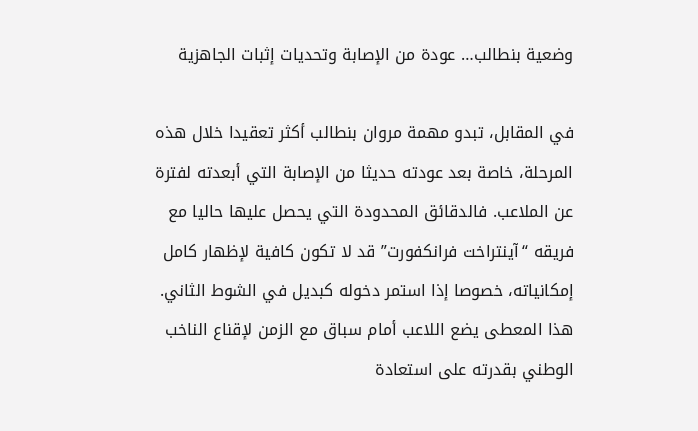وضعية بنطالب… عودة من الإصابة وتحديات إثبات الجاهزية

في المقابل، تبدو مهمة مروان بنطالب أكثر تعقيدا خلال هذه المرحلة، خاصة بعد عودته حديثا من الإصابة التي أبعدته لفترة عن الملاعب. فالدقائق المحدودة التي يحصل عليها حاليا مع فريقه “آينتراخت فرانكفورت” قد لا تكون كافية لإظهار كامل إمكانياته، خصوصا إذا استمر دخوله كبديل في الشوط الثاني.
هذا المعطى يضع اللاعب أمام سباق مع الزمن لإقناع الناخب الوطني بقدرته على استعادة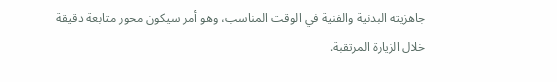جاهزيته البدنية والفنية في الوقت المناسب، وهو أمر سيكون محور متابعة دقيقة خلال الزيارة المرتقبة.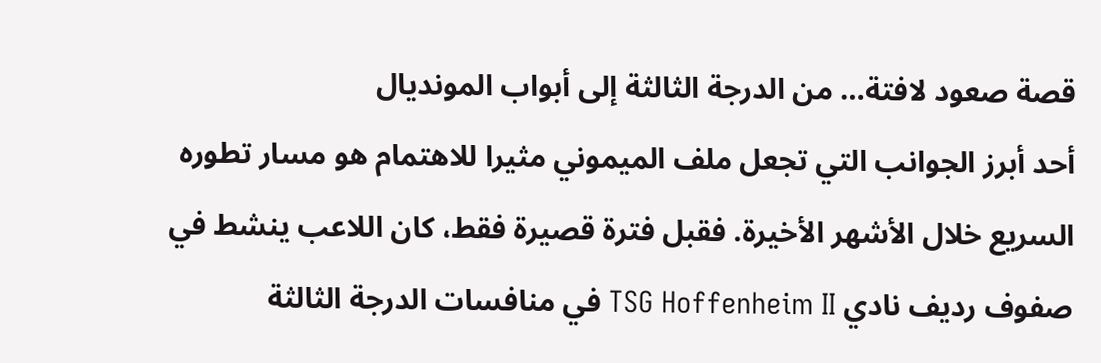قصة صعود لافتة… من الدرجة الثالثة إلى أبواب المونديال
أحد أبرز الجوانب التي تجعل ملف الميموني مثيرا للاهتمام هو مسار تطوره السريع خلال الأشهر الأخيرة. فقبل فترة قصيرة فقط، كان اللاعب ينشط في صفوف رديف نادي TSG Hoffenheim II في منافسات الدرجة الثالثة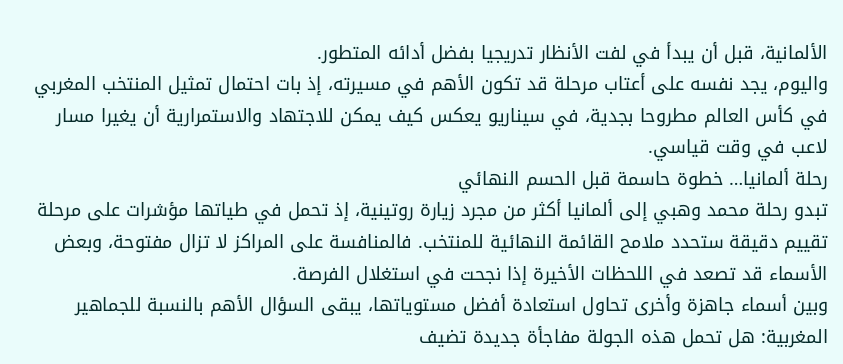الألمانية، قبل أن يبدأ في لفت الأنظار تدريجيا بفضل أدائه المتطور.
واليوم، يجد نفسه على أعتاب مرحلة قد تكون الأهم في مسيرته، إذ بات احتمال تمثيل المنتخب المغربي في كأس العالم مطروحا بجدية، في سيناريو يعكس كيف يمكن للاجتهاد والاستمرارية أن يغيرا مسار لاعب في وقت قياسي.
رحلة ألمانيا… خطوة حاسمة قبل الحسم النهائي
تبدو رحلة محمد وهبي إلى ألمانيا أكثر من مجرد زيارة روتينية، إذ تحمل في طياتها مؤشرات على مرحلة تقييم دقيقة ستحدد ملامح القائمة النهائية للمنتخب. فالمنافسة على المراكز لا تزال مفتوحة، وبعض الأسماء قد تصعد في اللحظات الأخيرة إذا نجحت في استغلال الفرصة.
وبين أسماء جاهزة وأخرى تحاول استعادة أفضل مستوياتها، يبقى السؤال الأهم بالنسبة للجماهير المغربية: هل تحمل هذه الجولة مفاجأة جديدة تضيف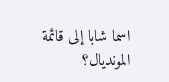اسما شابا إلى قائمة المونديال؟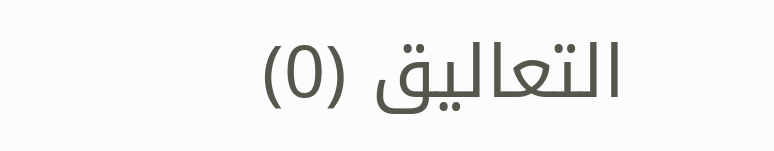التعاليق (0)